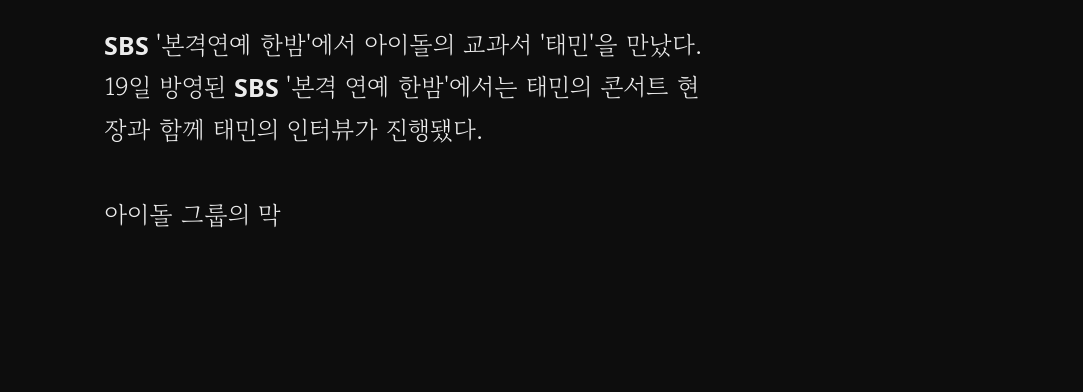SBS '본격연예 한밤'에서 아이돌의 교과서 '태민'을 만났다.
19일 방영된 SBS '본격 연예 한밤'에서는 태민의 콘서트 현장과 함께 태민의 인터뷰가 진행됐다.

아이돌 그룹의 막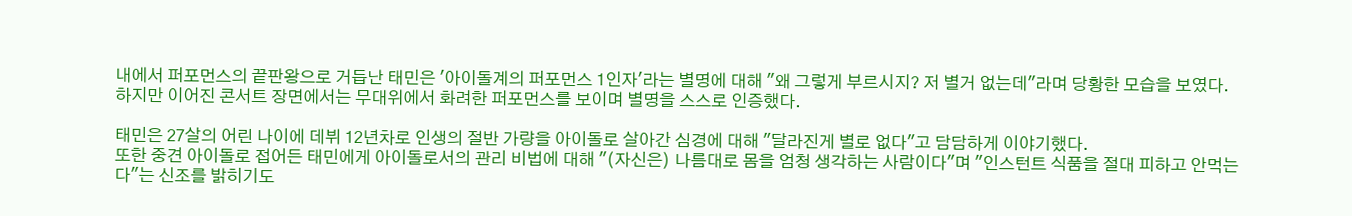내에서 퍼포먼스의 끝판왕으로 거듭난 태민은 '아이돌계의 퍼포먼스 1인자'라는 별명에 대해 "왜 그렇게 부르시지? 저 별거 없는데"라며 당황한 모습을 보였다.
하지만 이어진 콘서트 장면에서는 무대위에서 화려한 퍼포먼스를 보이며 별명을 스스로 인증했다.

태민은 27살의 어린 나이에 데뷔 12년차로 인생의 절반 가량을 아이돌로 살아간 심경에 대해 "달라진게 별로 없다"고 담담하게 이야기했다.
또한 중견 아이돌로 접어든 태민에게 아이돌로서의 관리 비법에 대해 "(자신은) 나름대로 몸을 엄청 생각하는 사람이다"며 "인스턴트 식품을 절대 피하고 안먹는다"는 신조를 밝히기도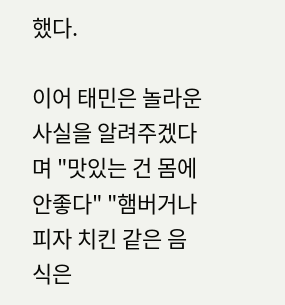했다.

이어 태민은 놀라운 사실을 알려주겠다며 "맛있는 건 몸에 안좋다" "햄버거나 피자 치킨 같은 음식은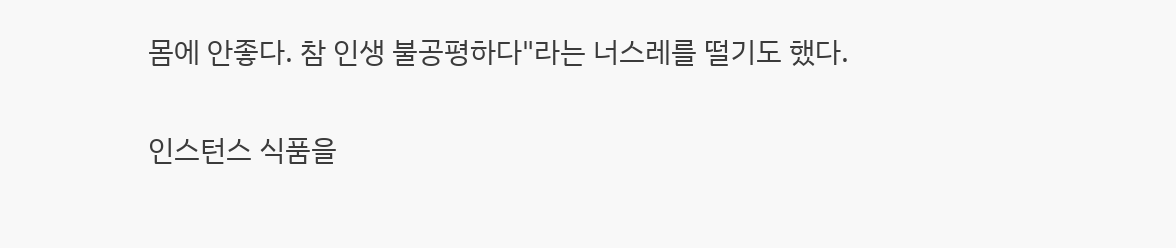몸에 안좋다. 참 인생 불공평하다"라는 너스레를 떨기도 했다.

인스턴스 식품을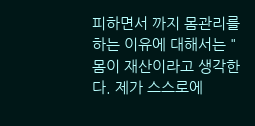피하면서 까지 몸관리를 하는 이유에 대해서는 "몸이 재산이라고 생각한다. 제가 스스로에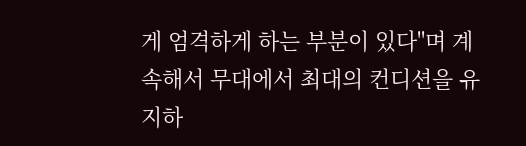게 엄격하게 하는 부분이 있다"며 계속해서 무대에서 최대의 컨디션을 유지하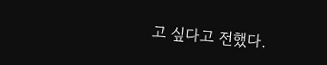고 싶다고 전했다.